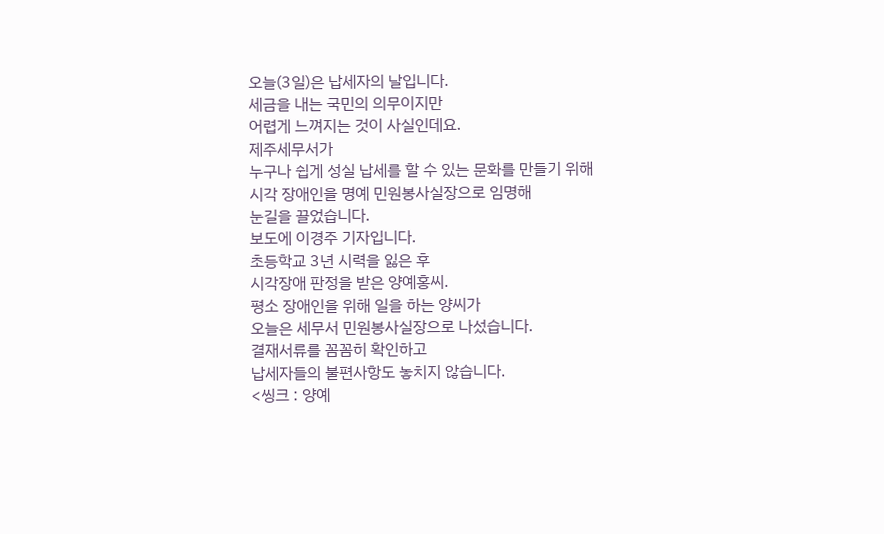오늘(3일)은 납세자의 날입니다.
세금을 내는 국민의 의무이지만
어렵게 느껴지는 것이 사실인데요.
제주세무서가
누구나 쉽게 성실 납세를 할 수 있는 문화를 만들기 위해
시각 장애인을 명예 민원봉사실장으로 임명해
눈길을 끌었습니다.
보도에 이경주 기자입니다.
초등학교 3년 시력을 잃은 후
시각장애 판정을 받은 양예홍씨.
평소 장애인을 위해 일을 하는 양씨가
오늘은 세무서 민원봉사실장으로 나섰습니다.
결재서류를 꼼꼼히 확인하고
납세자들의 불편사항도 놓치지 않습니다.
<씽크 : 양예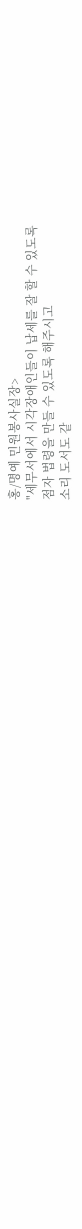홍/명예 민원봉사실장>
"세무서에서 시각장애인들이 납세를 잘 할 수 있도록
점자 법령을 만들 수 있도록 해주시고
소리 도서도 같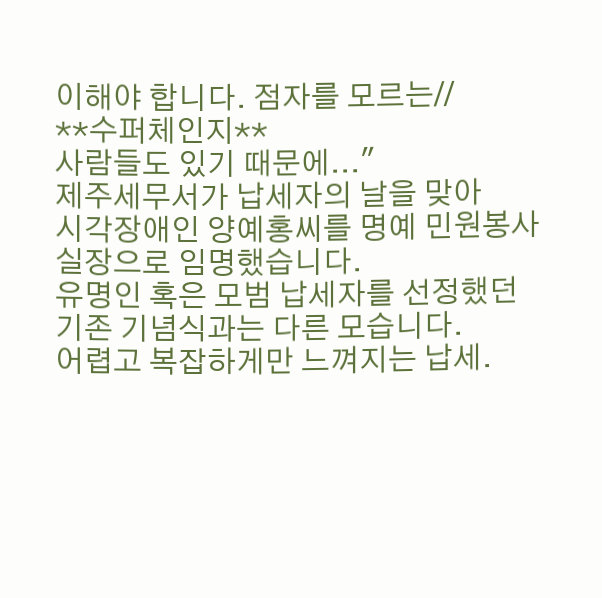이해야 합니다. 점자를 모르는//
**수퍼체인지**
사람들도 있기 때문에..."
제주세무서가 납세자의 날을 맞아
시각장애인 양예홍씨를 명예 민원봉사실장으로 임명했습니다.
유명인 혹은 모범 납세자를 선정했던
기존 기념식과는 다른 모습니다.
어렵고 복잡하게만 느껴지는 납세.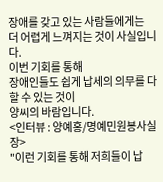장애를 갖고 있는 사람들에게는
더 어렵게 느껴지는 것이 사실입니다.
이번 기회를 통해
장애인들도 쉽게 납세의 의무를 다 할 수 있는 것이
양씨의 바람입니다.
<인터뷰 : 양예홍/명예민원봉사실장>
"이런 기회를 통해 저희들이 납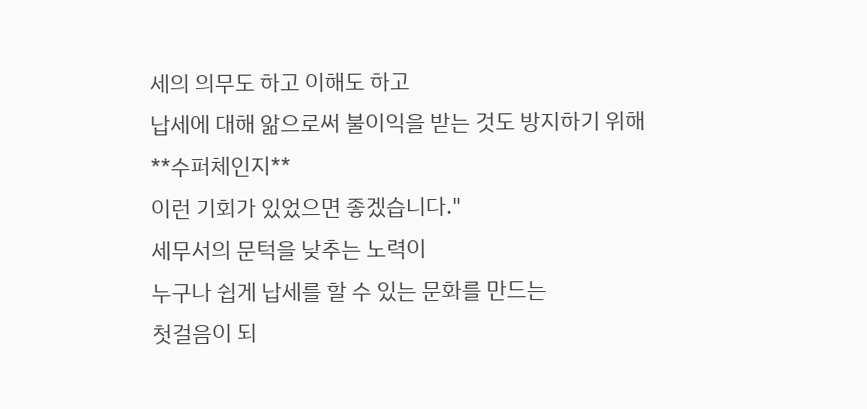세의 의무도 하고 이해도 하고
납세에 대해 앎으로써 불이익을 받는 것도 방지하기 위해
**수퍼체인지**
이런 기회가 있었으면 좋겠습니다."
세무서의 문턱을 낮추는 노력이
누구나 쉽게 납세를 할 수 있는 문화를 만드는
첫걸음이 되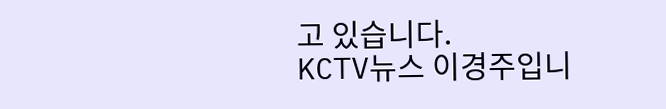고 있습니다.
KCTV뉴스 이경주입니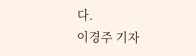다.
이경주 기자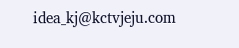idea_kj@kctvjeju.com